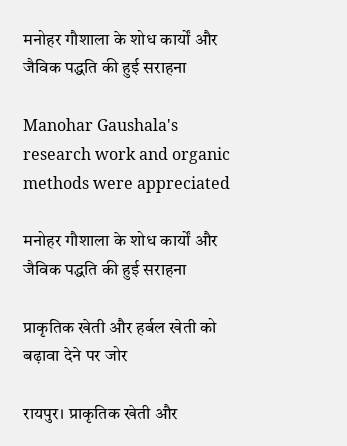मनोहर गौशाला के शोध कार्यों और जैविक पद्धति की हुई सराहना

Manohar Gaushala's research work and organic methods were appreciated

मनोहर गौशाला के शोध कार्यों और जैविक पद्धति की हुई सराहना

प्राकृतिक खेती और हर्बल खेती को बढ़ावा देने पर जोर

रायपुर। प्राकृतिक खेती और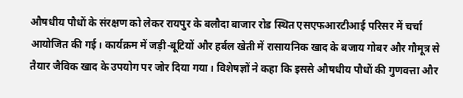औषधीय पौधों के संरक्षण को लेकर रायपुर के बलौदा बाजार रोड स्थित एसएफआरटीआई परिसर में चर्चा आयोजित की गई। कार्यक्रम में जड़ी-बूटियों और हर्बल खेती में रासायनिक खाद के बजाय गोबर और गौमूत्र से तैयार जैविक खाद के उपयोग पर जोर दिया गया। विशेषज्ञों ने कहा कि इससे औषधीय पौधों की गुणवत्ता और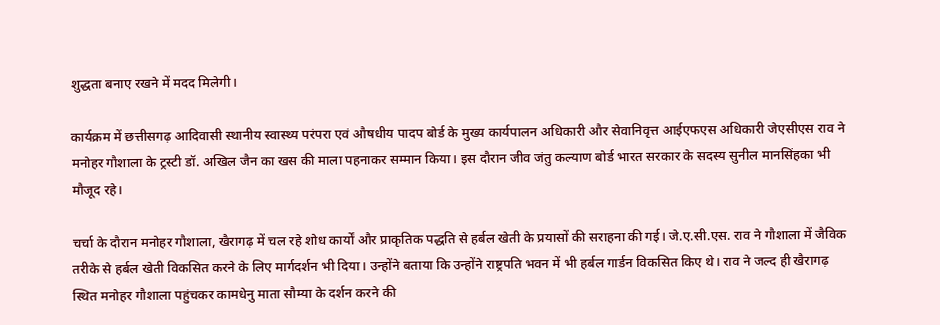शुद्धता बनाए रखने में मदद मिलेगी।

कार्यक्रम में छत्तीसगढ़ आदिवासी स्थानीय स्वास्थ्य परंपरा एवं औषधीय पादप बोर्ड के मुख्य कार्यपालन अधिकारी और सेवानिवृत्त आईएफएस अधिकारी जेएसीएस राव ने मनोहर गौशाला के ट्रस्टी डॉ. अखिल जैन का खस की माला पहनाकर सम्मान किया। इस दौरान जीव जंतु कल्याण बोर्ड भारत सरकार के सदस्य सुनील मानसिंहका भी मौजूद रहे।

चर्चा के दौरान मनोहर गौशाला, खैरागढ़ में चल रहे शोध कार्यों और प्राकृतिक पद्धति से हर्बल खेती के प्रयासों की सराहना की गई। जे.ए.सी.एस. राव ने गौशाला में जैविक तरीके से हर्बल खेती विकसित करने के लिए मार्गदर्शन भी दिया। उन्होंने बताया कि उन्होंने राष्ट्रपति भवन में भी हर्बल गार्डन विकसित किए थे। राव ने जल्द ही खैरागढ़ स्थित मनोहर गौशाला पहुंचकर कामधेनु माता सौम्या के दर्शन करने की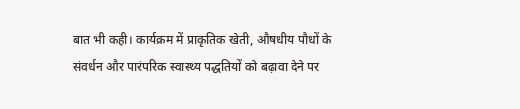बात भी कही। कार्यक्रम में प्राकृतिक खेती, औषधीय पौधों के संवर्धन और पारंपरिक स्वास्थ्य पद्धतियों को बढ़ावा देने पर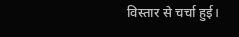विस्तार से चर्चा हुई।